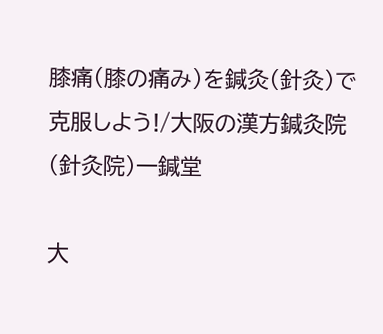膝痛(膝の痛み)を鍼灸(針灸)で克服しよう!/大阪の漢方鍼灸院 (針灸院)一鍼堂

大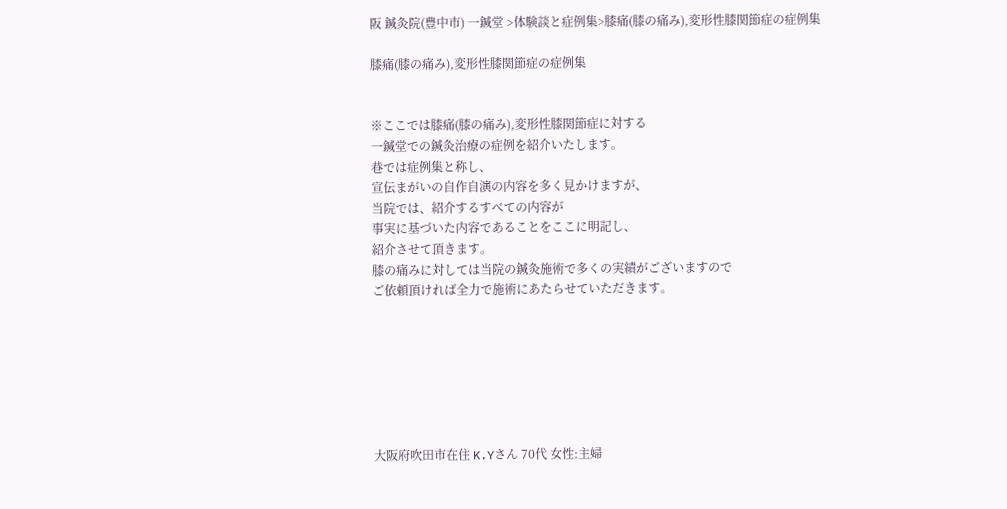阪 鍼灸院(豊中市) 一鍼堂 >体験談と症例集>膝痛(膝の痛み),変形性膝関節症の症例集

膝痛(膝の痛み),変形性膝関節症の症例集


※ここでは膝痛(膝の痛み),変形性膝関節症に対する
一鍼堂での鍼灸治療の症例を紹介いたします。
巷では症例集と称し、
宣伝まがいの自作自演の内容を多く見かけますが、
当院では、紹介するすべての内容が
事実に基づいた内容であることをここに明記し、
紹介させて頂きます。
膝の痛みに対しては当院の鍼灸施術で多くの実績がございますので
ご依頼頂ければ全力で施術にあたらせていただきます。







大阪府吹田市在住 K.Yさん 70代 女性:主婦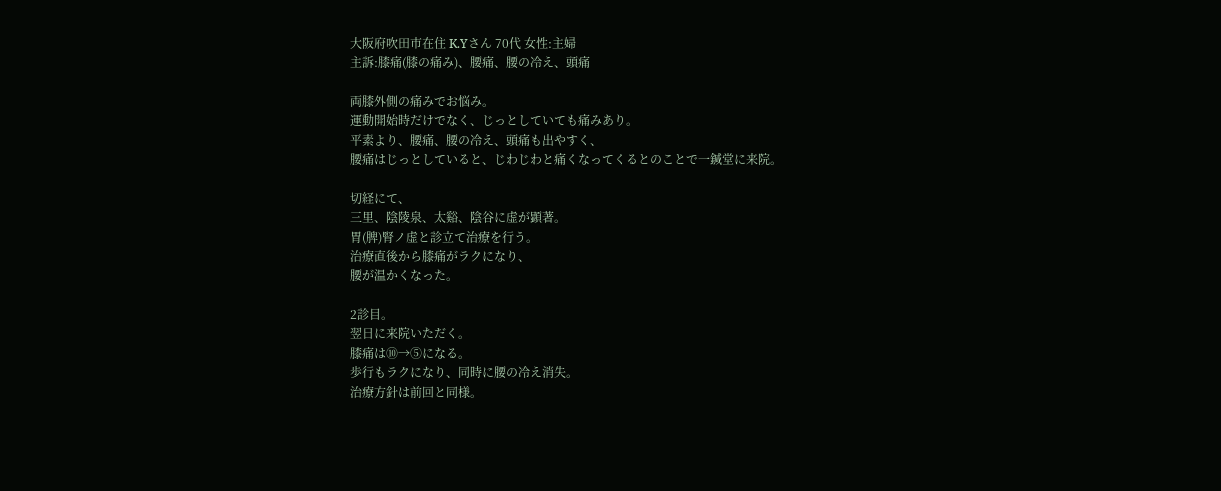大阪府吹田市在住 K.Yさん 70代 女性:主婦
主訴:膝痛(膝の痛み)、腰痛、腰の冷え、頭痛

両膝外側の痛みでお悩み。
運動開始時だけでなく、じっとしていても痛みあり。
平素より、腰痛、腰の冷え、頭痛も出やすく、
腰痛はじっとしていると、じわじわと痛くなってくるとのことで一鍼堂に来院。

切経にて、
三里、陰陵泉、太谿、陰谷に虚が顕著。
胃(脾)腎ノ虚と診立て治療を行う。
治療直後から膝痛がラクになり、
腰が温かくなった。

2診目。
翌日に来院いただく。
膝痛は⑩→⑤になる。
歩行もラクになり、同時に腰の冷え消失。
治療方針は前回と同様。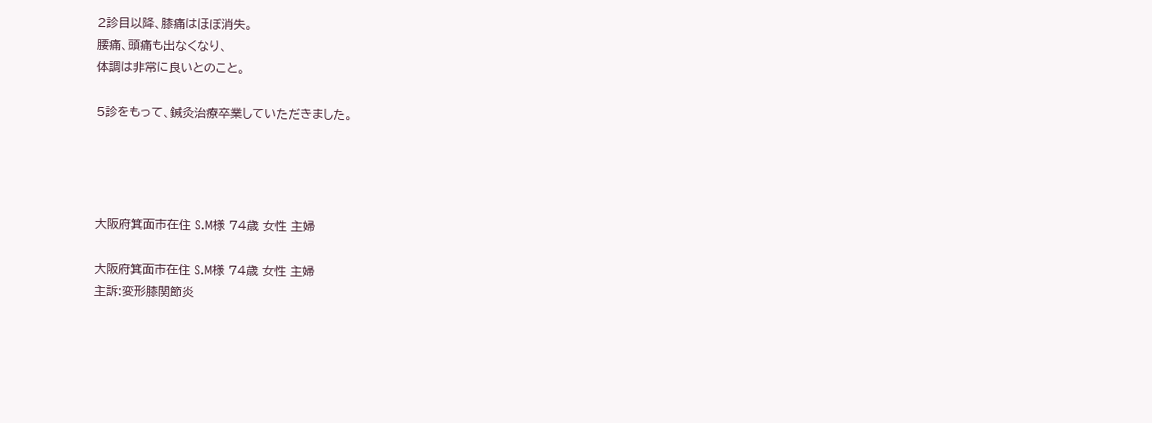2診目以降、膝痛はほぼ消失。
腰痛、頭痛も出なくなり、
体調は非常に良いとのこと。

5診をもって、鍼灸治療卒業していただきました。




大阪府箕面市在住 S.M様 74歳 女性 主婦

大阪府箕面市在住 S.M様 74歳 女性 主婦
主訴:変形膝関節炎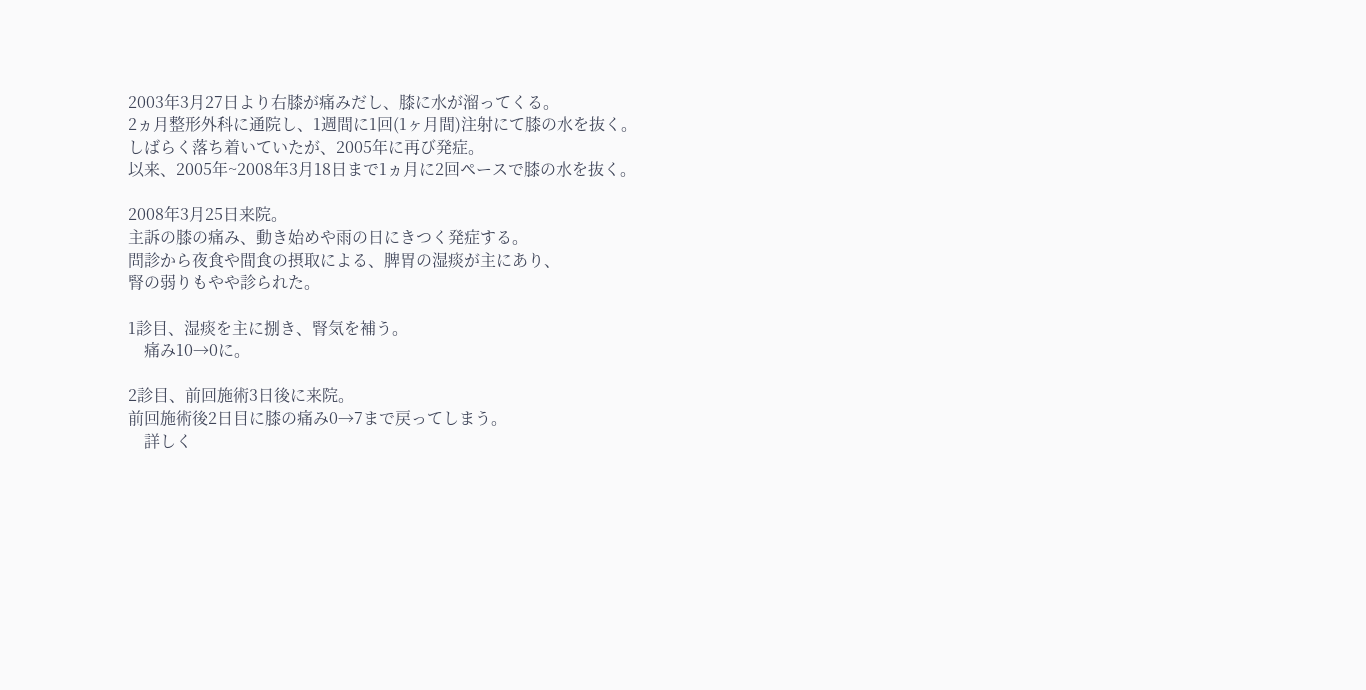2003年3月27日より右膝が痛みだし、膝に水が溜ってくる。
2ヵ月整形外科に通院し、1週間に1回(1ヶ月間)注射にて膝の水を抜く。
しばらく落ち着いていたが、2005年に再び発症。
以来、2005年~2008年3月18日まで1ヵ月に2回ペースで膝の水を抜く。

2008年3月25日来院。
主訴の膝の痛み、動き始めや雨の日にきつく発症する。
問診から夜食や間食の摂取による、脾胃の湿痰が主にあり、
腎の弱りもやや診られた。

1診目、湿痰を主に捌き、腎気を補う。
    痛み10→0に。

2診目、前回施術3日後に来院。
前回施術後2日目に膝の痛み0→7まで戻ってしまう。
    詳しく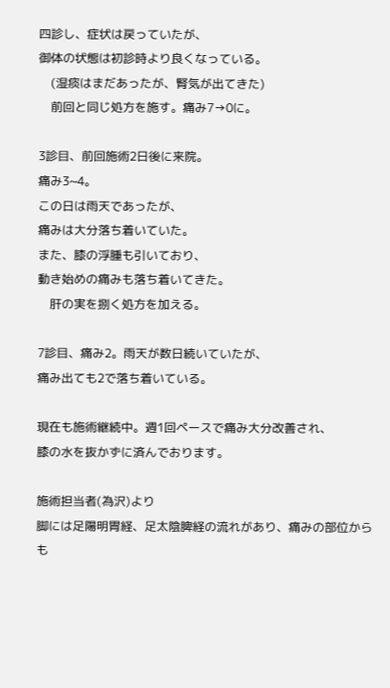四診し、症状は戻っていたが、
御体の状態は初診時より良くなっている。
    (湿痰はまだあったが、腎気が出てきた)
    前回と同じ処方を施す。痛み7→0に。

3診目、前回施術2日後に来院。
痛み3~4。
この日は雨天であったが、
痛みは大分落ち着いていた。
また、膝の浮腫も引いており、
動き始めの痛みも落ち着いてきた。
    肝の実を捌く処方を加える。

7診目、痛み2。雨天が数日続いていたが、
痛み出ても2で落ち着いている。

現在も施術継続中。週1回ペースで痛み大分改善され、
膝の水を抜かずに済んでおります。

施術担当者(為沢)より
脚には足陽明胃経、足太陰脾経の流れがあり、痛みの部位からも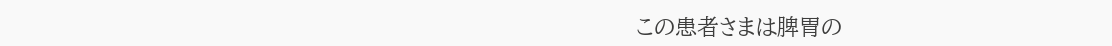この患者さまは脾胃の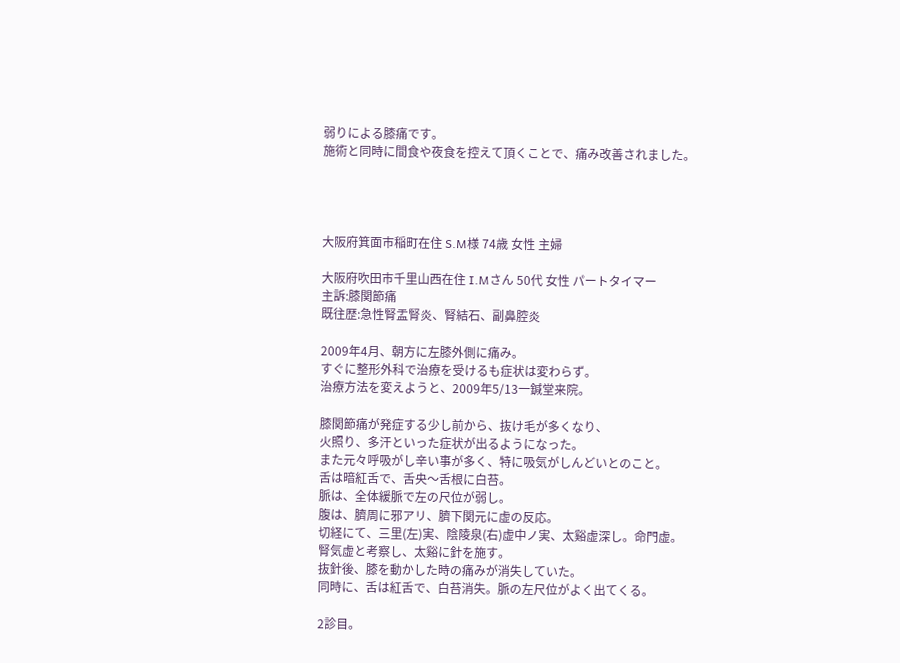弱りによる膝痛です。
施術と同時に間食や夜食を控えて頂くことで、痛み改善されました。




大阪府箕面市稲町在住 S.M様 74歳 女性 主婦

大阪府吹田市千里山西在住 I.Mさん 50代 女性 パートタイマー
主訴:膝関節痛
既往歴:急性腎盂腎炎、腎結石、副鼻腔炎

2009年4月、朝方に左膝外側に痛み。
すぐに整形外科で治療を受けるも症状は変わらず。
治療方法を変えようと、2009年5/13一鍼堂来院。

膝関節痛が発症する少し前から、抜け毛が多くなり、
火照り、多汗といった症状が出るようになった。
また元々呼吸がし辛い事が多く、特に吸気がしんどいとのこと。
舌は暗紅舌で、舌央〜舌根に白苔。
脈は、全体緩脈で左の尺位が弱し。
腹は、臍周に邪アリ、臍下関元に虚の反応。
切経にて、三里(左)実、陰陵泉(右)虚中ノ実、太谿虚深し。命門虚。
腎気虚と考察し、太谿に針を施す。
抜針後、膝を動かした時の痛みが消失していた。
同時に、舌は紅舌で、白苔消失。脈の左尺位がよく出てくる。

2診目。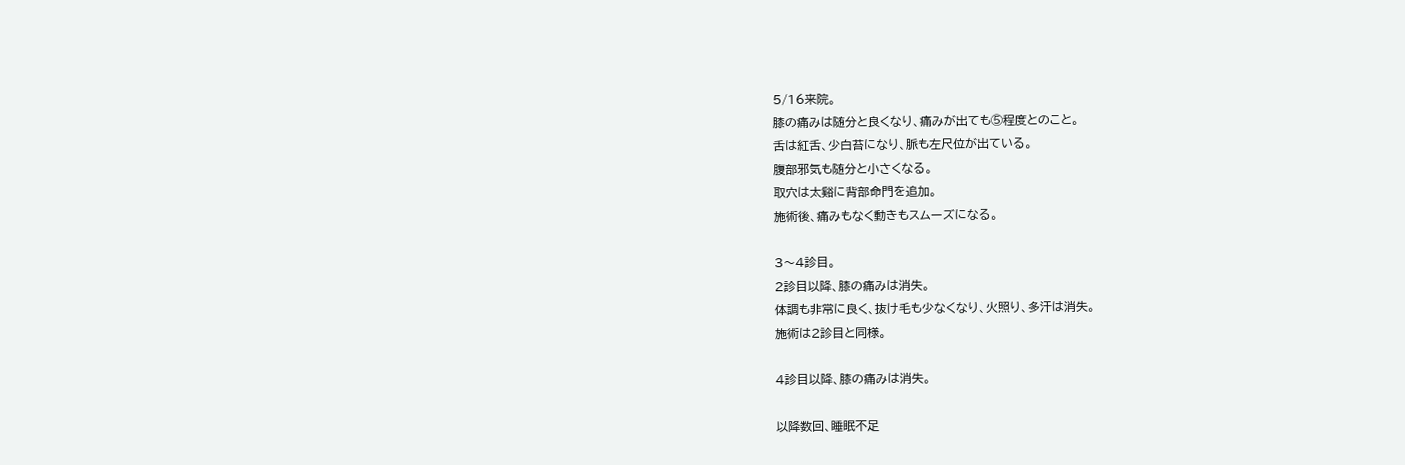5/16来院。
膝の痛みは随分と良くなり、痛みが出ても⑤程度とのこと。
舌は紅舌、少白苔になり、脈も左尺位が出ている。
腹部邪気も随分と小さくなる。
取穴は太谿に背部命門を追加。
施術後、痛みもなく動きもスムーズになる。

3〜4診目。
2診目以降、膝の痛みは消失。
体調も非常に良く、抜け毛も少なくなり、火照り、多汗は消失。
施術は2診目と同様。

4診目以降、膝の痛みは消失。

以降数回、睡眠不足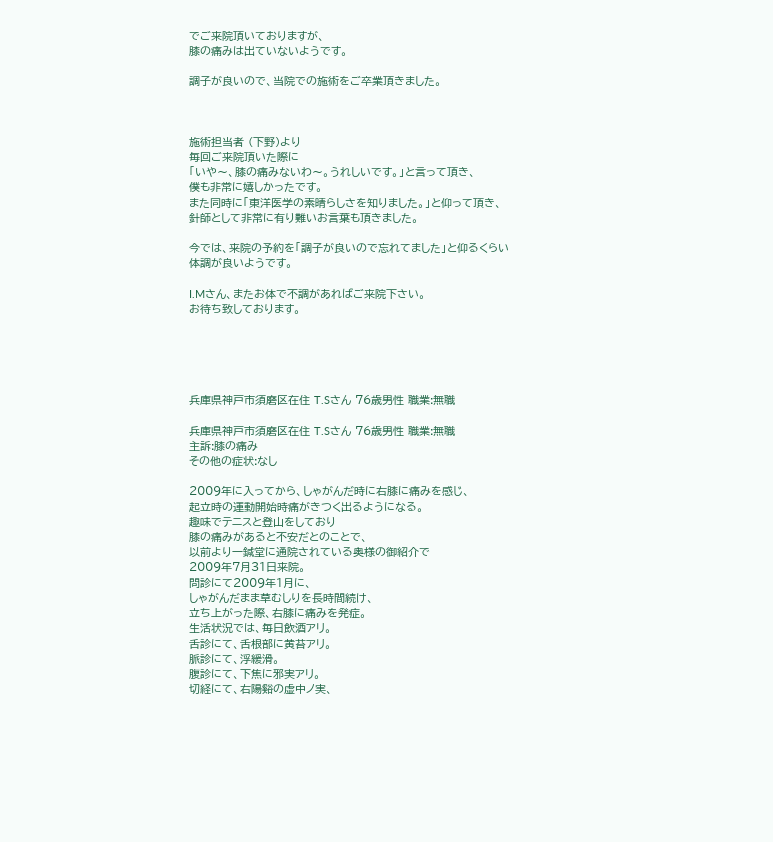でご来院頂いておりますが、
膝の痛みは出ていないようです。

調子が良いので、当院での施術をご卒業頂きました。



施術担当者 (下野)より
毎回ご来院頂いた際に
「いや〜、膝の痛みないわ〜。うれしいです。」と言って頂き、
僕も非常に嬉しかったです。
また同時に「東洋医学の素晴らしさを知りました。」と仰って頂き、
針師として非常に有り難いお言葉も頂きました。

今では、来院の予約を「調子が良いので忘れてました」と仰るくらい
体調が良いようです。

I.Mさん、またお体で不調があればご来院下さい。
お待ち致しております。





兵庫県神戸市須磨区在住 T.Sさん 76歳男性 職業:無職

兵庫県神戸市須磨区在住 T.Sさん 76歳男性 職業:無職
主訴:膝の痛み
その他の症状:なし

2009年に入ってから、しゃがんだ時に右膝に痛みを感じ、
起立時の運動開始時痛がきつく出るようになる。
趣味でテニスと登山をしており
膝の痛みがあると不安だとのことで、
以前より一鍼堂に通院されている奥様の御紹介で
2009年7月31日来院。
問診にて2009年1月に、
しゃがんだまま草むしりを長時間続け、
立ち上がった際、右膝に痛みを発症。
生活状況では、毎日飲酒アリ。
舌診にて、舌根部に黄苔アリ。
脈診にて、浮緩滑。
腹診にて、下焦に邪実アリ。
切経にて、右陽谿の虚中ノ実、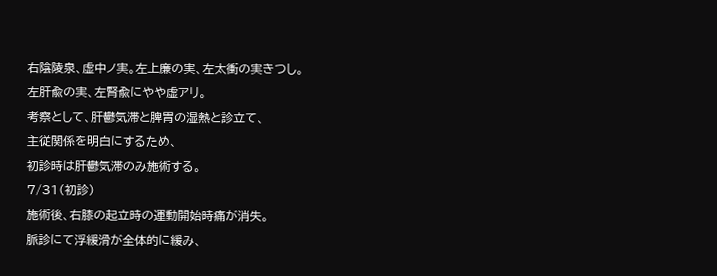右陰陵泉、虚中ノ実。左上廉の実、左太衝の実きつし。
左肝兪の実、左腎兪にやや虚アリ。
考察として、肝鬱気滞と脾胃の湿熱と診立て、
主従関係を明白にするため、
初診時は肝鬱気滞のみ施術する。
7/31(初診)
施術後、右膝の起立時の運動開始時痛が消失。
脈診にて浮緩滑が全体的に緩み、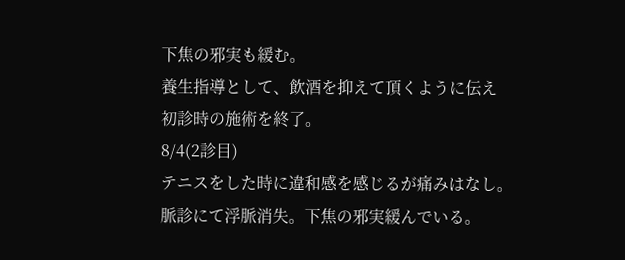下焦の邪実も緩む。
養生指導として、飲酒を抑えて頂くように伝え
初診時の施術を終了。
8/4(2診目)
テニスをした時に違和感を感じるが痛みはなし。
脈診にて浮脈消失。下焦の邪実緩んでいる。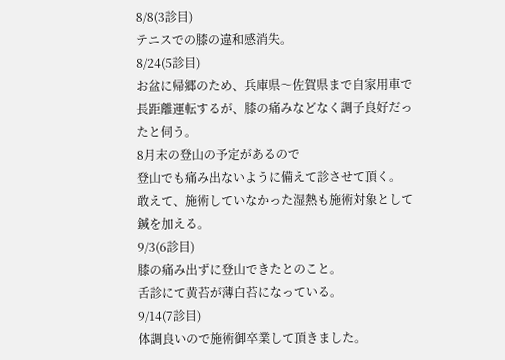8/8(3診目)
テニスでの膝の違和感消失。
8/24(5診目)
お盆に帰郷のため、兵庫県〜佐賀県まで自家用車で
長距離運転するが、膝の痛みなどなく調子良好だったと伺う。
8月末の登山の予定があるので
登山でも痛み出ないように備えて診させて頂く。
敢えて、施術していなかった湿熱も施術対象として鍼を加える。
9/3(6診目)
膝の痛み出ずに登山できたとのこと。
舌診にて黄苔が薄白苔になっている。
9/14(7診目)
体調良いので施術御卒業して頂きました。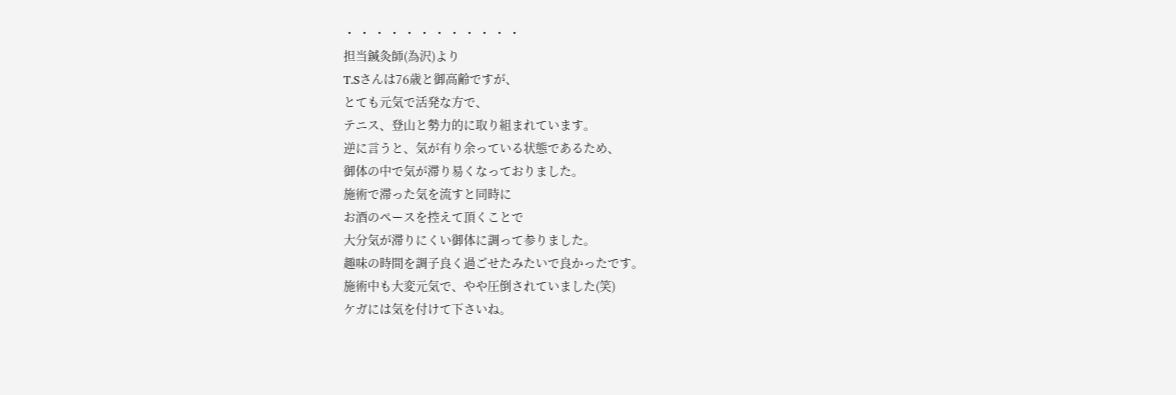・ ・ ・ ・ ・ ・ ・ ・ ・ ・ ・ ・
担当鍼灸師(為沢)より
T.Sさんは76歳と御高齢ですが、
とても元気で活発な方で、
テニス、登山と勢力的に取り組まれています。
逆に言うと、気が有り余っている状態であるため、
御体の中で気が滞り易くなっておりました。
施術で滞った気を流すと同時に
お酒のペースを控えて頂くことで
大分気が滞りにくい御体に調って参りました。
趣味の時間を調子良く過ごせたみたいで良かったです。
施術中も大変元気で、やや圧倒されていました(笑)
ケガには気を付けて下さいね。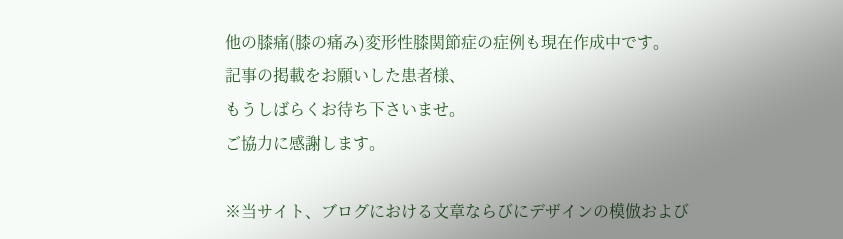他の膝痛(膝の痛み)変形性膝関節症の症例も現在作成中です。
記事の掲載をお願いした患者様、
もうしばらくお待ち下さいませ。
ご協力に感謝します。

※当サイト、ブログにおける文章ならびにデザインの模倣および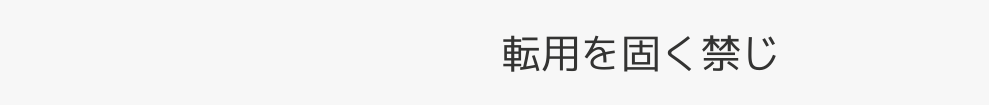転用を固く禁じ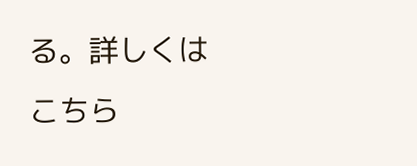る。詳しくはこちら